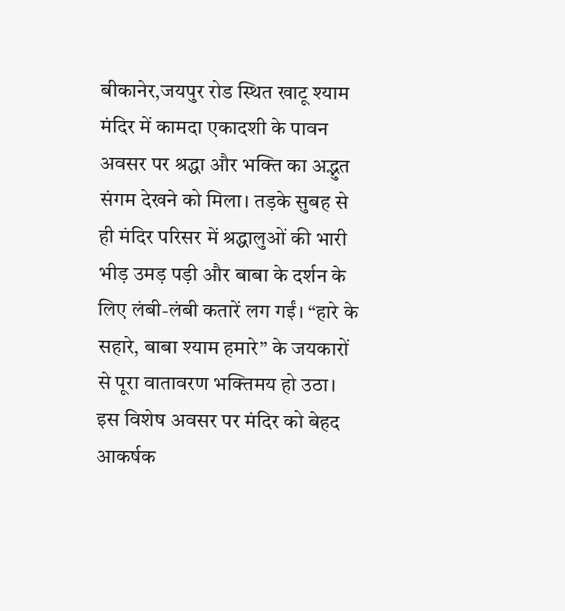बीकानेर,जयपुर रोड स्थित खाटू श्याम मंदिर में कामदा एकादशी के पावन अवसर पर श्रद्धा और भक्ति का अद्भुत संगम देखने को मिला। तड़के सुबह से ही मंदिर परिसर में श्रद्धालुओं की भारी भीड़ उमड़ पड़ी और बाबा के दर्शन के लिए लंबी-लंबी कतारें लग गईं। “हारे के सहारे, बाबा श्याम हमारे” के जयकारों से पूरा वातावरण भक्तिमय हो उठा।
इस विशेष अवसर पर मंदिर को बेहद आकर्षक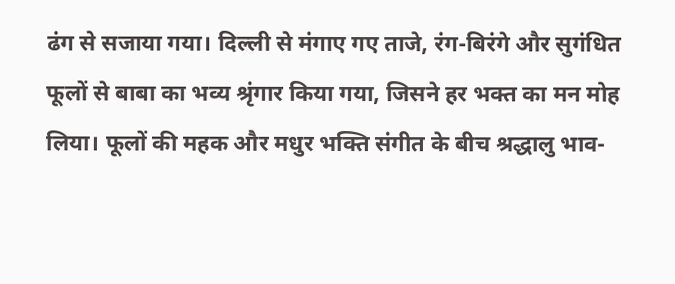ढंग से सजाया गया। दिल्ली से मंगाए गए ताजे, रंग-बिरंगे और सुगंधित फूलों से बाबा का भव्य श्रृंगार किया गया, जिसने हर भक्त का मन मोह लिया। फूलों की महक और मधुर भक्ति संगीत के बीच श्रद्धालु भाव-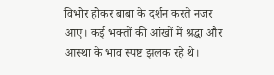विभोर होकर बाबा के दर्शन करते नजर आए। कई भक्तों की आंखों में श्रद्धा और आस्था के भाव स्पष्ट झलक रहे थे।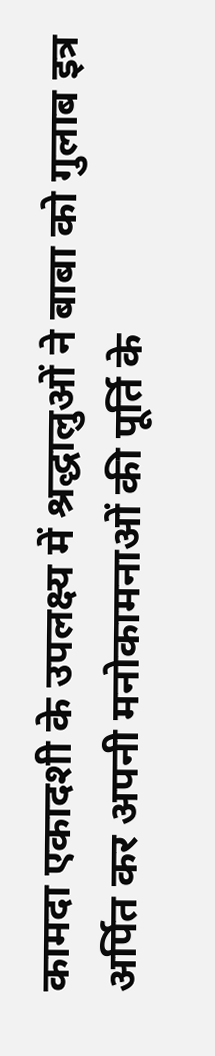कामदा एकादशी के उपलक्ष्य में श्रद्धालुओं ने बाबा को गुलाब इत्र अर्पित कर अपनी मनोकामनाओं की पूर्ति के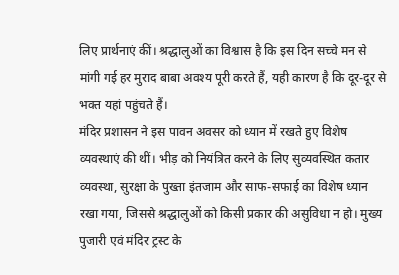लिए प्रार्थनाएं कीं। श्रद्धालुओं का विश्वास है कि इस दिन सच्चे मन से मांगी गई हर मुराद बाबा अवश्य पूरी करते हैं, यही कारण है कि दूर-दूर से भक्त यहां पहुंचते हैं।
मंदिर प्रशासन ने इस पावन अवसर को ध्यान में रखते हुए विशेष व्यवस्थाएं की थीं। भीड़ को नियंत्रित करने के लिए सुव्यवस्थित कतार व्यवस्था, सुरक्षा के पुख्ता इंतजाम और साफ-सफाई का विशेष ध्यान रखा गया, जिससे श्रद्धालुओं को किसी प्रकार की असुविधा न हो। मुख्य पुजारी एवं मंदिर ट्रस्ट के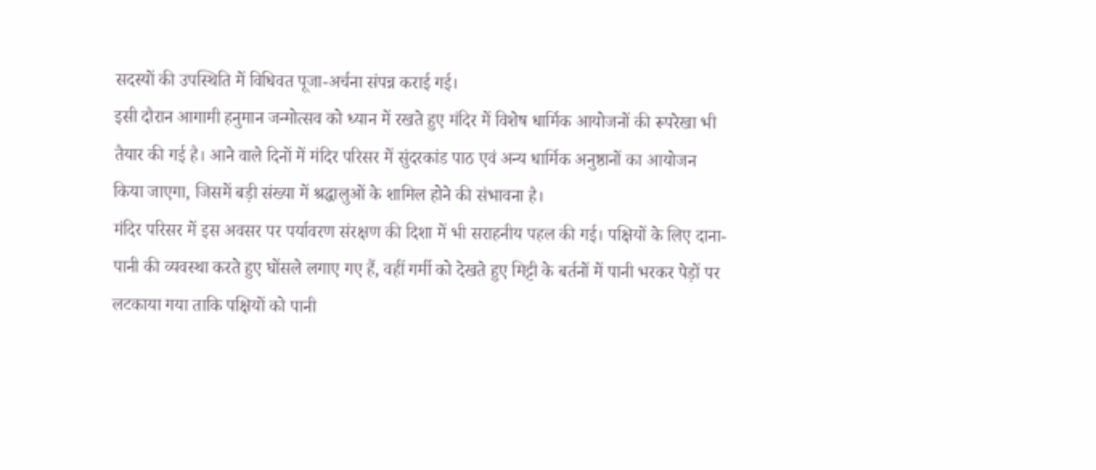सदस्यों की उपस्थिति में विधिवत पूजा-अर्चना संपन्न कराई गई।
इसी दौरान आगामी हनुमान जन्मोत्सव को ध्यान में रखते हुए मंदिर में विशेष धार्मिक आयोजनों की रूपरेखा भी तैयार की गई है। आने वाले दिनों में मंदिर परिसर में सुंदरकांड पाठ एवं अन्य धार्मिक अनुष्ठानों का आयोजन किया जाएगा, जिसमें बड़ी संख्या में श्रद्धालुओं के शामिल होने की संभावना है।
मंदिर परिसर में इस अवसर पर पर्यावरण संरक्षण की दिशा में भी सराहनीय पहल की गई। पक्षियों के लिए दाना-पानी की व्यवस्था करते हुए घोंसले लगाए गए हैं, वहीं गर्मी को देखते हुए मिट्टी के बर्तनों में पानी भरकर पेड़ों पर लटकाया गया ताकि पक्षियों को पानी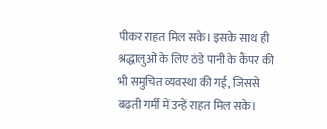पीकर राहत मिल सके। इसके साथ ही श्रद्धालुओं के लिए ठंडे पानी के कैंपर की भी समुचित व्यवस्था की गई, जिससे बढ़ती गर्मी में उन्हें राहत मिल सके।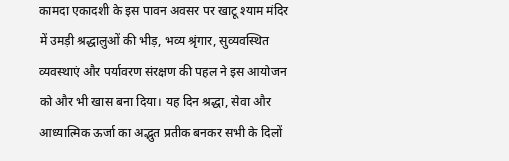कामदा एकादशी के इस पावन अवसर पर खाटू श्याम मंदिर में उमड़ी श्रद्धालुओं की भीड़, भव्य श्रृंगार, सुव्यवस्थित व्यवस्थाएं और पर्यावरण संरक्षण की पहल ने इस आयोजन को और भी खास बना दिया। यह दिन श्रद्धा, सेवा और आध्यात्मिक ऊर्जा का अद्भुत प्रतीक बनकर सभी के दिलों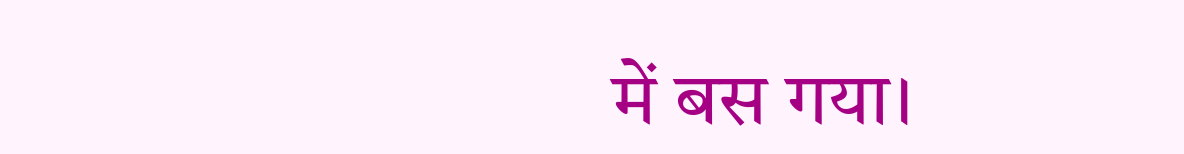में बस गया।